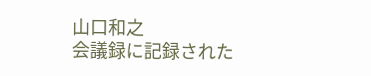山口和之
会議録に記録された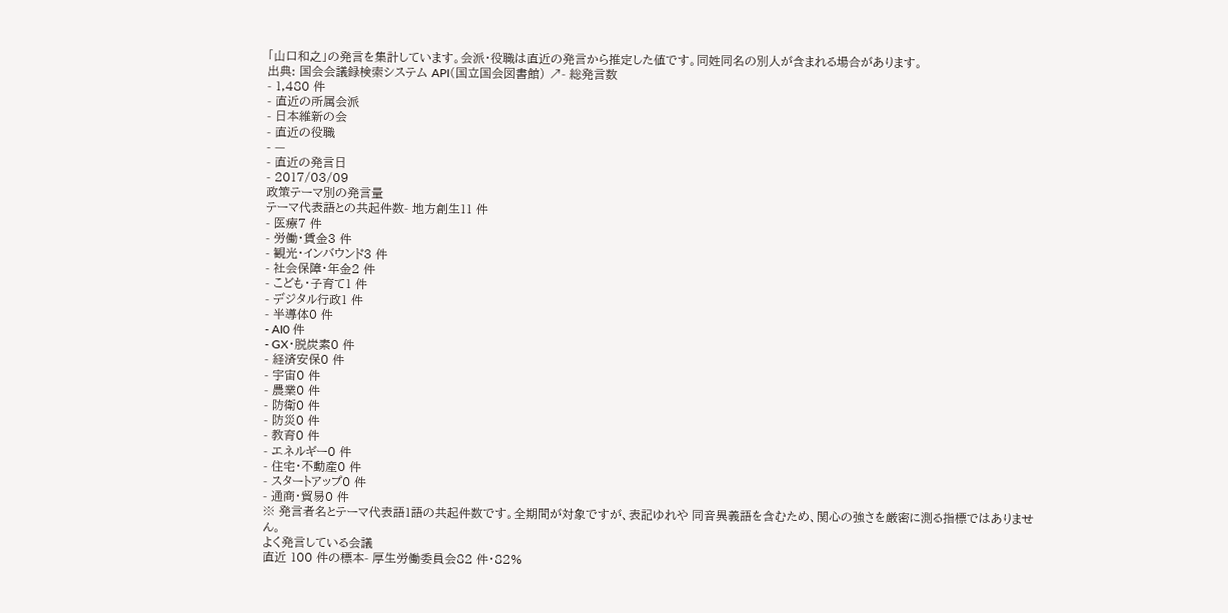「山口和之」の発言を集計しています。会派・役職は直近の発言から推定した値です。同姓同名の別人が含まれる場合があります。
出典: 国会会議録検索システム API(国立国会図書館) ↗- 総発言数
- 1,480 件
- 直近の所属会派
- 日本維新の会
- 直近の役職
- —
- 直近の発言日
- 2017/03/09
政策テーマ別の発言量
テーマ代表語との共起件数- 地方創生11 件
- 医療7 件
- 労働・賃金3 件
- 観光・インバウンド3 件
- 社会保障・年金2 件
- こども・子育て1 件
- デジタル行政1 件
- 半導体0 件
- AI0 件
- GX・脱炭素0 件
- 経済安保0 件
- 宇宙0 件
- 農業0 件
- 防衛0 件
- 防災0 件
- 教育0 件
- エネルギー0 件
- 住宅・不動産0 件
- スタートアップ0 件
- 通商・貿易0 件
※ 発言者名とテーマ代表語1語の共起件数です。全期間が対象ですが、表記ゆれや 同音異義語を含むため、関心の強さを厳密に測る指標ではありません。
よく発言している会議
直近 100 件の標本- 厚生労働委員会82 件・82%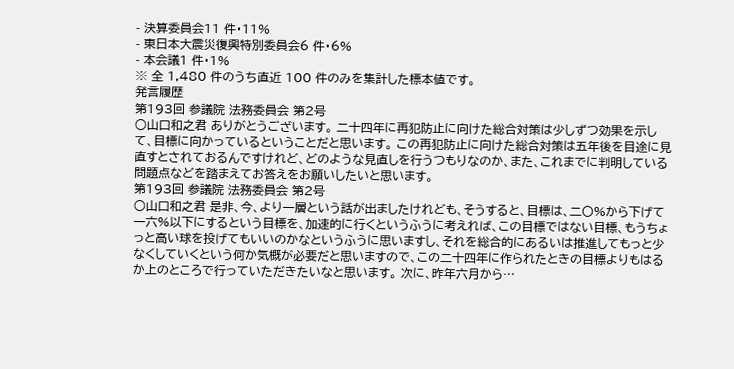- 決算委員会11 件・11%
- 東日本大震災復興特別委員会6 件・6%
- 本会議1 件・1%
※ 全 1,480 件のうち直近 100 件のみを集計した標本値です。
発言履歴
第193回 参議院 法務委員会 第2号
○山口和之君 ありがとうございます。 二十四年に再犯防止に向けた総合対策は少しずつ効果を示して、目標に向かっているということだと思います。 この再犯防止に向けた総合対策は五年後を目途に見直すとされておるんですけれど、どのような見直しを行うつもりなのか、また、これまでに判明している問題点などを踏まえてお答えをお願いしたいと思います。
第193回 参議院 法務委員会 第2号
○山口和之君 是非、今、より一層という話が出ましたけれども、そうすると、目標は、二〇%から下げて一六%以下にするという目標を、加速的に行くというふうに考えれば、この目標ではない目標、もうちょっと高い球を投げてもいいのかなというふうに思いますし、それを総合的にあるいは推進してもっと少なくしていくという何か気概が必要だと思いますので、この二十四年に作られたときの目標よりもはるか上のところで行っていただきたいなと思います。 次に、昨年六月から…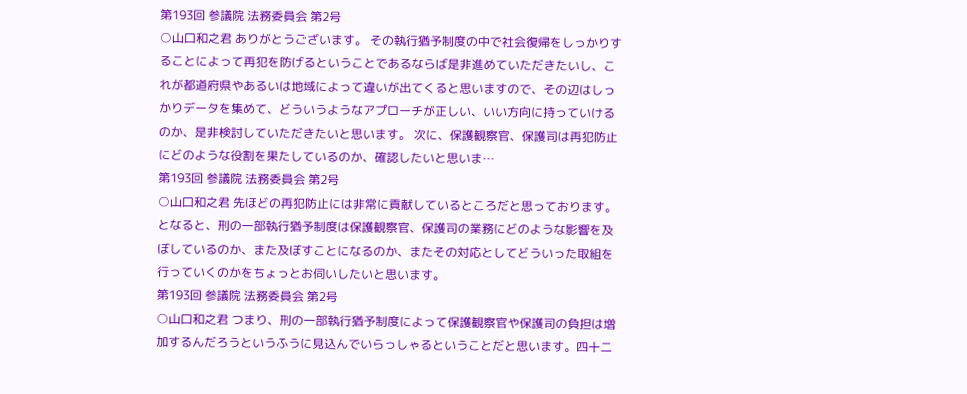第193回 参議院 法務委員会 第2号
○山口和之君 ありがとうございます。 その執行猶予制度の中で社会復帰をしっかりすることによって再犯を防げるということであるならば是非進めていただきたいし、これが都道府県やあるいは地域によって違いが出てくると思いますので、その辺はしっかりデータを集めて、どういうようなアプローチが正しい、いい方向に持っていけるのか、是非検討していただきたいと思います。 次に、保護観察官、保護司は再犯防止にどのような役割を果たしているのか、確認したいと思いま…
第193回 参議院 法務委員会 第2号
○山口和之君 先ほどの再犯防止には非常に貢献しているところだと思っております。 となると、刑の一部執行猶予制度は保護観察官、保護司の業務にどのような影響を及ぼしているのか、また及ぼすことになるのか、またその対応としてどういった取組を行っていくのかをちょっとお伺いしたいと思います。
第193回 参議院 法務委員会 第2号
○山口和之君 つまり、刑の一部執行猶予制度によって保護観察官や保護司の負担は増加するんだろうというふうに見込んでいらっしゃるということだと思います。四十二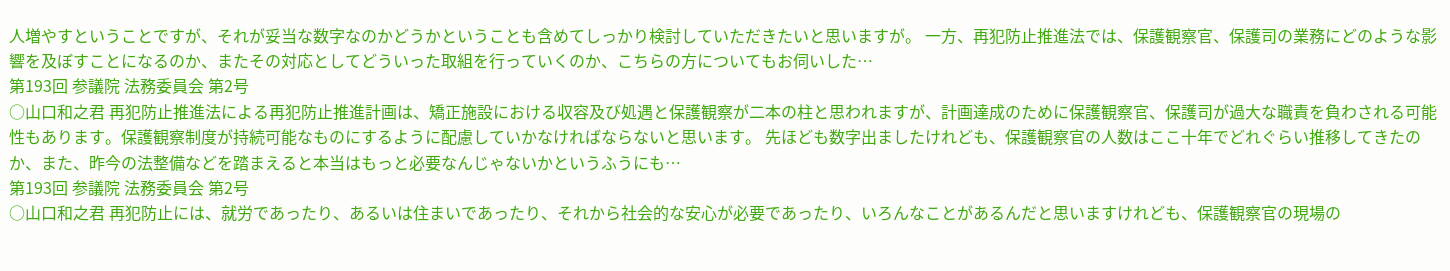人増やすということですが、それが妥当な数字なのかどうかということも含めてしっかり検討していただきたいと思いますが。 一方、再犯防止推進法では、保護観察官、保護司の業務にどのような影響を及ぼすことになるのか、またその対応としてどういった取組を行っていくのか、こちらの方についてもお伺いした…
第193回 参議院 法務委員会 第2号
○山口和之君 再犯防止推進法による再犯防止推進計画は、矯正施設における収容及び処遇と保護観察が二本の柱と思われますが、計画達成のために保護観察官、保護司が過大な職責を負わされる可能性もあります。保護観察制度が持続可能なものにするように配慮していかなければならないと思います。 先ほども数字出ましたけれども、保護観察官の人数はここ十年でどれぐらい推移してきたのか、また、昨今の法整備などを踏まえると本当はもっと必要なんじゃないかというふうにも…
第193回 参議院 法務委員会 第2号
○山口和之君 再犯防止には、就労であったり、あるいは住まいであったり、それから社会的な安心が必要であったり、いろんなことがあるんだと思いますけれども、保護観察官の現場の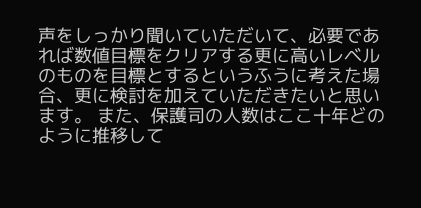声をしっかり聞いていただいて、必要であれば数値目標をクリアする更に高いレベルのものを目標とするというふうに考えた場合、更に検討を加えていただきたいと思います。 また、保護司の人数はここ十年どのように推移して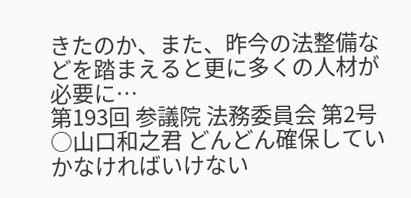きたのか、また、昨今の法整備などを踏まえると更に多くの人材が必要に…
第193回 参議院 法務委員会 第2号
○山口和之君 どんどん確保していかなければいけない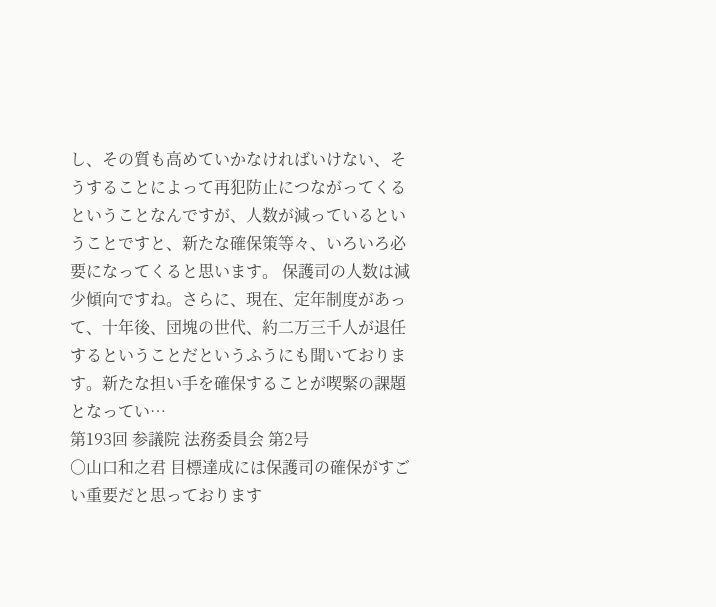し、その質も高めていかなければいけない、そうすることによって再犯防止につながってくるということなんですが、人数が減っているということですと、新たな確保策等々、いろいろ必要になってくると思います。 保護司の人数は減少傾向ですね。さらに、現在、定年制度があって、十年後、団塊の世代、約二万三千人が退任するということだというふうにも聞いております。新たな担い手を確保することが喫緊の課題となってい…
第193回 参議院 法務委員会 第2号
○山口和之君 目標達成には保護司の確保がすごい重要だと思っております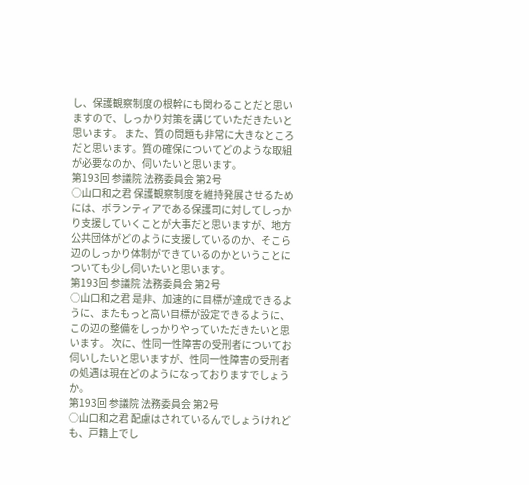し、保護観察制度の根幹にも関わることだと思いますので、しっかり対策を講じていただきたいと思います。 また、質の問題も非常に大きなところだと思います。質の確保についてどのような取組が必要なのか、伺いたいと思います。
第193回 参議院 法務委員会 第2号
○山口和之君 保護観察制度を維持発展させるためには、ボランティアである保護司に対してしっかり支援していくことが大事だと思いますが、地方公共団体がどのように支援しているのか、そこら辺のしっかり体制ができているのかということについても少し伺いたいと思います。
第193回 参議院 法務委員会 第2号
○山口和之君 是非、加速的に目標が達成できるように、またもっと高い目標が設定できるように、この辺の整備をしっかりやっていただきたいと思います。 次に、性同一性障害の受刑者についてお伺いしたいと思いますが、性同一性障害の受刑者の処遇は現在どのようになっておりますでしょうか。
第193回 参議院 法務委員会 第2号
○山口和之君 配慮はされているんでしょうけれども、戸籍上でし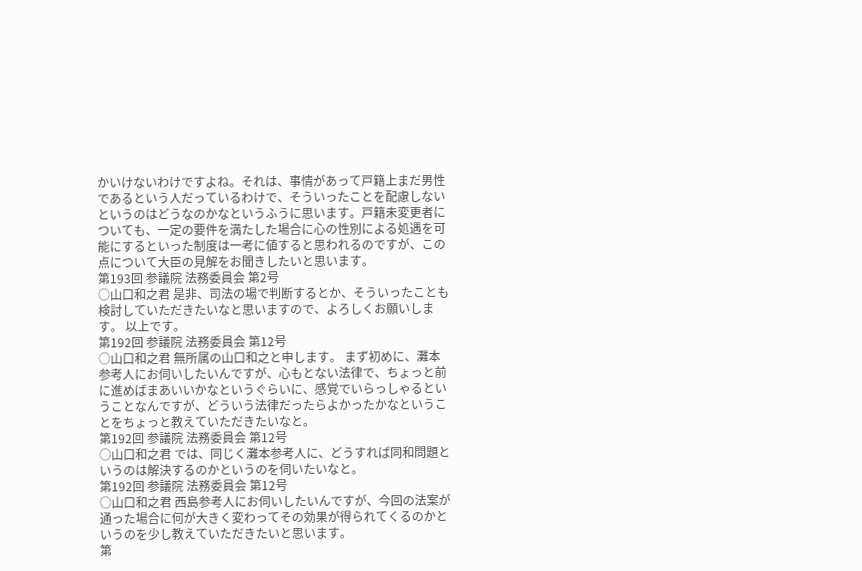かいけないわけですよね。それは、事情があって戸籍上まだ男性であるという人だっているわけで、そういったことを配慮しないというのはどうなのかなというふうに思います。戸籍未変更者についても、一定の要件を満たした場合に心の性別による処遇を可能にするといった制度は一考に値すると思われるのですが、この点について大臣の見解をお聞きしたいと思います。
第193回 参議院 法務委員会 第2号
○山口和之君 是非、司法の場で判断するとか、そういったことも検討していただきたいなと思いますので、よろしくお願いします。 以上です。
第192回 参議院 法務委員会 第12号
○山口和之君 無所属の山口和之と申します。 まず初めに、灘本参考人にお伺いしたいんですが、心もとない法律で、ちょっと前に進めばまあいいかなというぐらいに、感覚でいらっしゃるということなんですが、どういう法律だったらよかったかなということをちょっと教えていただきたいなと。
第192回 参議院 法務委員会 第12号
○山口和之君 では、同じく灘本参考人に、どうすれば同和問題というのは解決するのかというのを伺いたいなと。
第192回 参議院 法務委員会 第12号
○山口和之君 西島参考人にお伺いしたいんですが、今回の法案が通った場合に何が大きく変わってその効果が得られてくるのかというのを少し教えていただきたいと思います。
第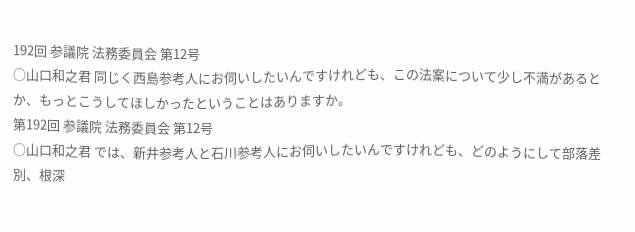192回 参議院 法務委員会 第12号
○山口和之君 同じく西島参考人にお伺いしたいんですけれども、この法案について少し不満があるとか、もっとこうしてほしかったということはありますか。
第192回 参議院 法務委員会 第12号
○山口和之君 では、新井参考人と石川参考人にお伺いしたいんですけれども、どのようにして部落差別、根深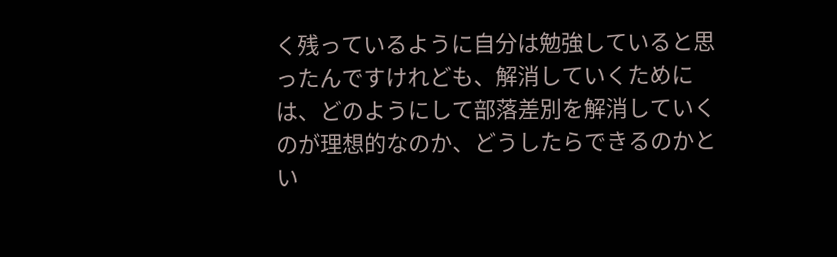く残っているように自分は勉強していると思ったんですけれども、解消していくためには、どのようにして部落差別を解消していくのが理想的なのか、どうしたらできるのかとい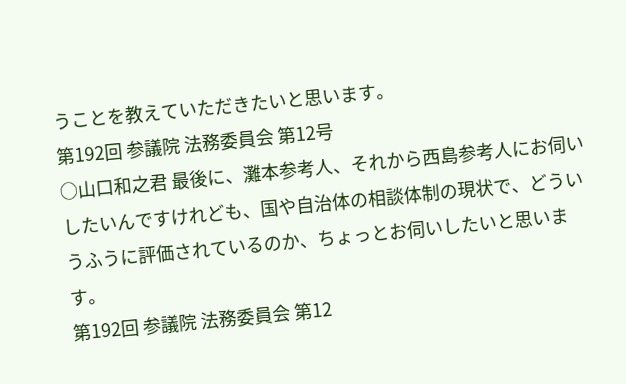うことを教えていただきたいと思います。
第192回 参議院 法務委員会 第12号
○山口和之君 最後に、灘本参考人、それから西島参考人にお伺いしたいんですけれども、国や自治体の相談体制の現状で、どういうふうに評価されているのか、ちょっとお伺いしたいと思います。
第192回 参議院 法務委員会 第12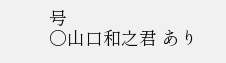号
○山口和之君 あり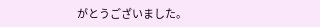がとうございました。